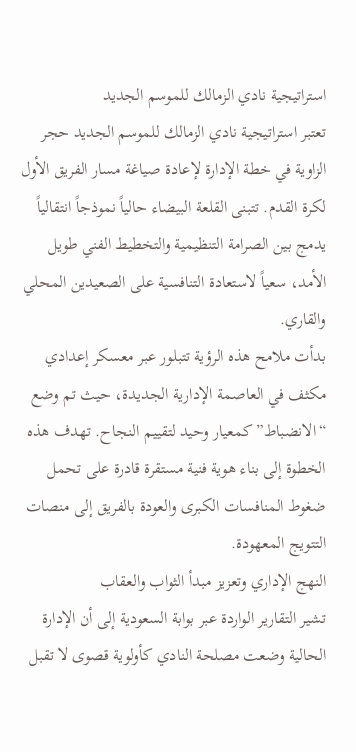استراتيجية نادي الزمالك للموسم الجديد
تعتبر استراتيجية نادي الزمالك للموسم الجديد حجر الزاوية في خطة الإدارة لإعادة صياغة مسار الفريق الأول لكرة القدم. تتبنى القلعة البيضاء حالياً نموذجاً انتقالياً يدمج بين الصرامة التنظيمية والتخطيط الفني طويل الأمد، سعياً لاستعادة التنافسية على الصعيدين المحلي والقاري.
بدأت ملامح هذه الرؤية تتبلور عبر معسكر إعدادي مكثف في العاصمة الإدارية الجديدة، حيث تم وضع “الانضباط” كمعيار وحيد لتقييم النجاح. تهدف هذه الخطوة إلى بناء هوية فنية مستقرة قادرة على تحمل ضغوط المنافسات الكبرى والعودة بالفريق إلى منصات التتويج المعهودة.
النهج الإداري وتعزيز مبدأ الثواب والعقاب
تشير التقارير الواردة عبر بوابة السعودية إلى أن الإدارة الحالية وضعت مصلحة النادي كأولوية قصوى لا تقبل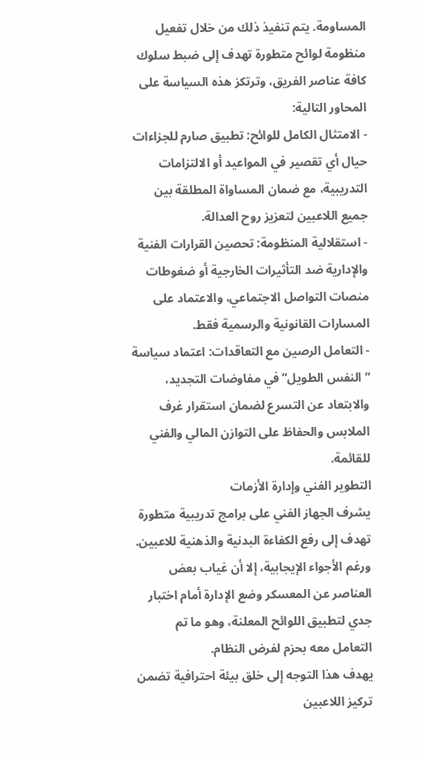المساومة. يتم تنفيذ ذلك من خلال تفعيل منظومة لوائح متطورة تهدف إلى ضبط سلوك كافة عناصر الفريق، وترتكز هذه السياسة على المحاور التالية:
- الامتثال الكامل للوائح: تطبيق صارم للجزاءات حيال أي تقصير في المواعيد أو الالتزامات التدريبية، مع ضمان المساواة المطلقة بين جميع اللاعبين لتعزيز روح العدالة.
- استقلالية المنظومة: تحصين القرارات الفنية والإدارية ضد التأثيرات الخارجية أو ضغوطات منصات التواصل الاجتماعي، والاعتماد على المسارات القانونية والرسمية فقط.
- التعامل الرصين مع التعاقدات: اعتماد سياسة “النفس الطويل” في مفاوضات التجديد، والابتعاد عن التسرع لضمان استقرار غرف الملابس والحفاظ على التوازن المالي والفني للقائمة.
التطوير الفني وإدارة الأزمات
يشرف الجهاز الفني على برامج تدريبية متطورة تهدف إلى رفع الكفاءة البدنية والذهنية للاعبين. ورغم الأجواء الإيجابية، إلا أن غياب بعض العناصر عن المعسكر وضع الإدارة أمام اختبار جدي لتطبيق اللوائح المعلنة، وهو ما تم التعامل معه بحزم لفرض النظام.
يهدف هذا التوجه إلى خلق بيئة احترافية تضمن تركيز اللاعبين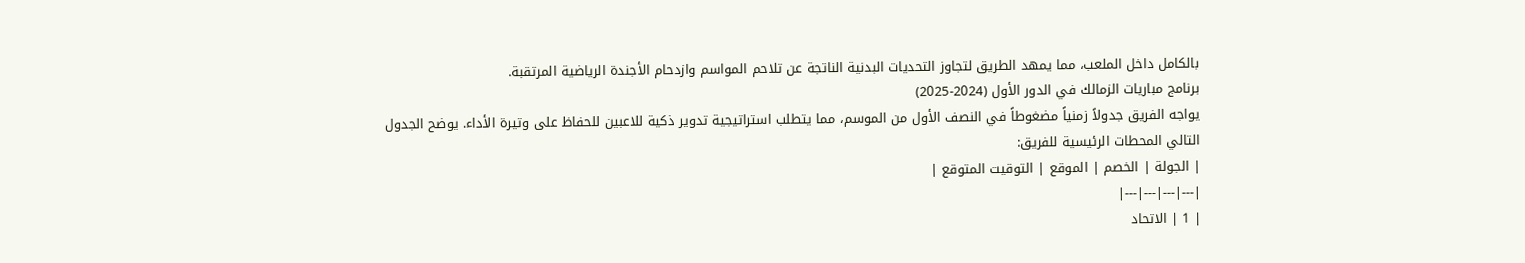بالكامل داخل الملعب، مما يمهد الطريق لتجاوز التحديات البدنية الناتجة عن تلاحم المواسم وازدحام الأجندة الرياضية المرتقبة.
برنامج مباريات الزمالك في الدور الأول (2024-2025)
يواجه الفريق جدولاً زمنياً مضغوطاً في النصف الأول من الموسم، مما يتطلب استراتيجية تدوير ذكية للاعبين للحفاظ على وتيرة الأداء. يوضح الجدول التالي المحطات الرئيسية للفريق:
| الجولة | الخصم | الموقع | التوقيت المتوقع |
|---|---|---|---|
| 1 | الاتحاد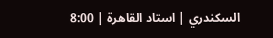السكندري | استاد القاهرة | 8:00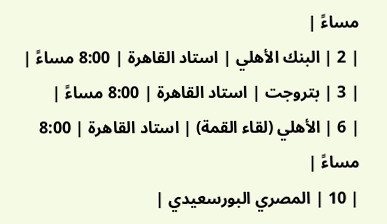مساءً |
| 2 | البنك الأهلي | استاد القاهرة | 8:00 مساءً |
| 3 | بتروجت | استاد القاهرة | 8:00 مساءً |
| 6 | الأهلي (لقاء القمة) | استاد القاهرة | 8:00 مساءً |
| 10 | المصري البورسعيدي |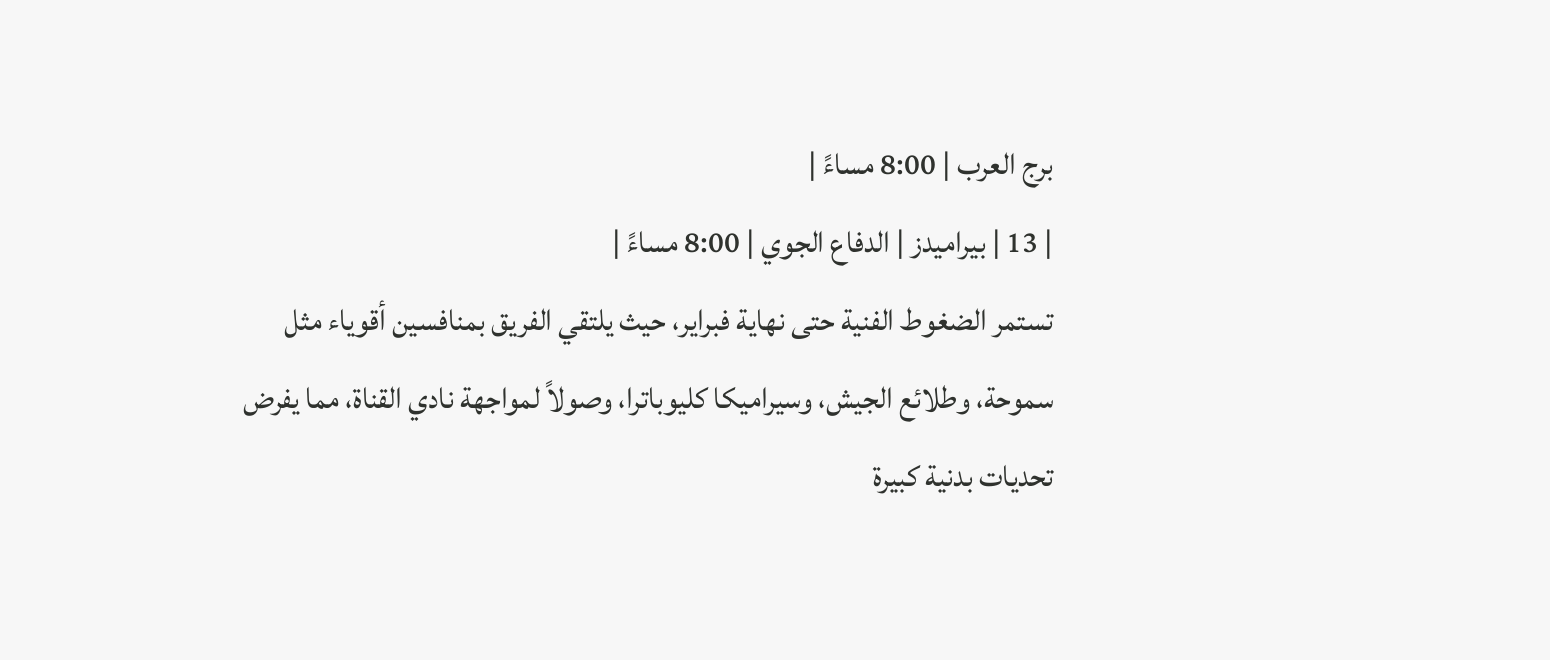برج العرب | 8:00 مساءً |
| 13 | بيراميدز | الدفاع الجوي | 8:00 مساءً |
تستمر الضغوط الفنية حتى نهاية فبراير، حيث يلتقي الفريق بمنافسين أقوياء مثل سموحة، وطلائع الجيش، وسيراميكا كليوباترا، وصولاً لمواجهة نادي القناة، مما يفرض تحديات بدنية كبيرة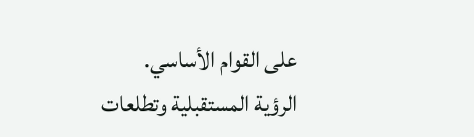على القوام الأساسي.
الرؤية المستقبلية وتطلعات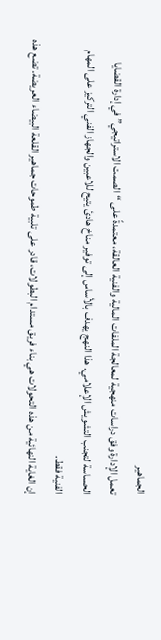الجماهير
تعمل الإدارة وفق دراسات منهجية لمعالجة الملفات المالية والفنية العالقة، معتمدةً على “الصمت الاستراتيجي” في إدارة القضايا الحساسة لتجنب التشويش الإعلامي. هذا النهج يهدف بالأساس إلى توفير مناخ هادئ يتيح للاعبين والجهاز الفني التركيز على المهام الفنية فقط.
إن الغاية النهائية من هذه التحولات هي بناء فريق مستدام البطولات، قادر على تلبية طموحات جماهير القلعة البيضاء العريضة. تضع هذه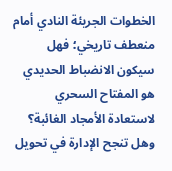الخطوات الجريئة النادي أمام منعطف تاريخي؛ فهل سيكون الانضباط الحديدي هو المفتاح السحري لاستعادة الأمجاد الغائبة؟ وهل تنجح الإدارة في تحويل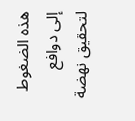هذه الضغوط إلى دوافع لتحقيق نهضة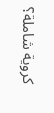كروية شاملة؟